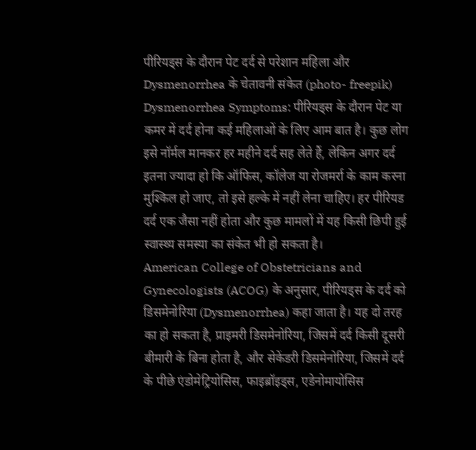पीरियड्स के दौरान पेट दर्द से परेशान महिला और Dysmenorrhea के चेतावनी संकेत (photo- freepik)
Dysmenorrhea Symptoms: पीरियड्स के दौरान पेट या कमर में दर्द होना कई महिलाओं के लिए आम बात है। कुछ लोग इसे नॉर्मल मानकर हर महीने दर्द सह लेते हैं, लेकिन अगर दर्द इतना ज्यादा हो कि ऑफिस, कॉलेज या रोजमर्रा के काम करना मुश्किल हो जाए, तो इसे हल्के में नहीं लेना चाहिए। हर पीरियड दर्द एक जैसा नहीं होता और कुछ मामलों में यह किसी छिपी हुई स्वास्थ्य समस्या का संकेत भी हो सकता है।
American College of Obstetricians and Gynecologists (ACOG) के अनुसार, पीरियड्स के दर्द को डिसमेनोरिया (Dysmenorrhea) कहा जाता है। यह दो तरह का हो सकता है, प्राइमरी डिसमेनोरिया, जिसमें दर्द किसी दूसरी बीमारी के बिना होता है, और सेकेंडरी डिसमेनोरिया, जिसमें दर्द के पीछे एंडोमेट्रियोसिस, फाइब्रॉइड्स, एडेनोमायोसिस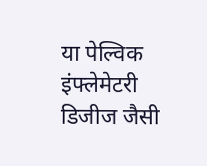या पेल्विक इंफ्लेमेटरी डिजीज जैसी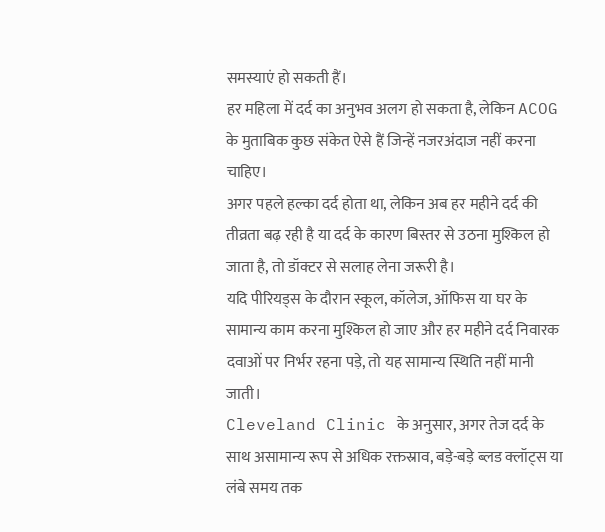समस्याएं हो सकती हैं।
हर महिला में दर्द का अनुभव अलग हो सकता है, लेकिन ACOG के मुताबिक कुछ संकेत ऐसे हैं जिन्हें नजरअंदाज नहीं करना चाहिए।
अगर पहले हल्का दर्द होता था, लेकिन अब हर महीने दर्द की तीव्रता बढ़ रही है या दर्द के कारण बिस्तर से उठना मुश्किल हो जाता है, तो डॉक्टर से सलाह लेना जरूरी है।
यदि पीरियड्स के दौरान स्कूल, कॉलेज, ऑफिस या घर के सामान्य काम करना मुश्किल हो जाए और हर महीने दर्द निवारक दवाओं पर निर्भर रहना पड़े, तो यह सामान्य स्थिति नहीं मानी जाती।
Cleveland Clinic के अनुसार, अगर तेज दर्द के साथ असामान्य रूप से अधिक रक्तस्राव, बड़े-बड़े ब्लड क्लॉट्स या लंबे समय तक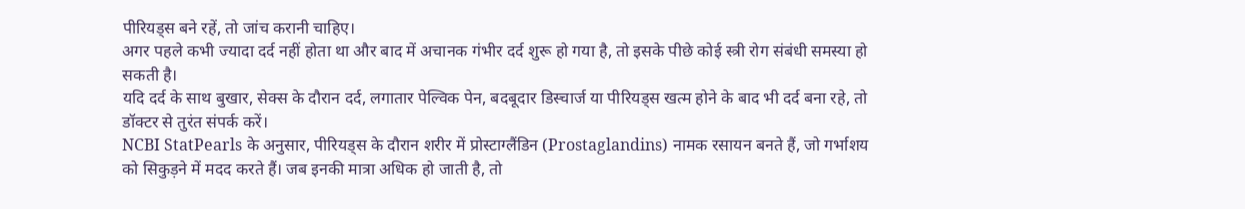पीरियड्स बने रहें, तो जांच करानी चाहिए।
अगर पहले कभी ज्यादा दर्द नहीं होता था और बाद में अचानक गंभीर दर्द शुरू हो गया है, तो इसके पीछे कोई स्त्री रोग संबंधी समस्या हो सकती है।
यदि दर्द के साथ बुखार, सेक्स के दौरान दर्द, लगातार पेल्विक पेन, बदबूदार डिस्चार्ज या पीरियड्स खत्म होने के बाद भी दर्द बना रहे, तो डॉक्टर से तुरंत संपर्क करें।
NCBI StatPearls के अनुसार, पीरियड्स के दौरान शरीर में प्रोस्टाग्लैंडिन (Prostaglandins) नामक रसायन बनते हैं, जो गर्भाशय को सिकुड़ने में मदद करते हैं। जब इनकी मात्रा अधिक हो जाती है, तो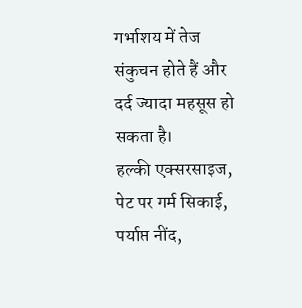गर्भाशय में तेज संकुचन होते हैं और दर्द ज्यादा महसूस हो सकता है।
हल्की एक्सरसाइज, पेट पर गर्म सिकाई, पर्याप्त नींद,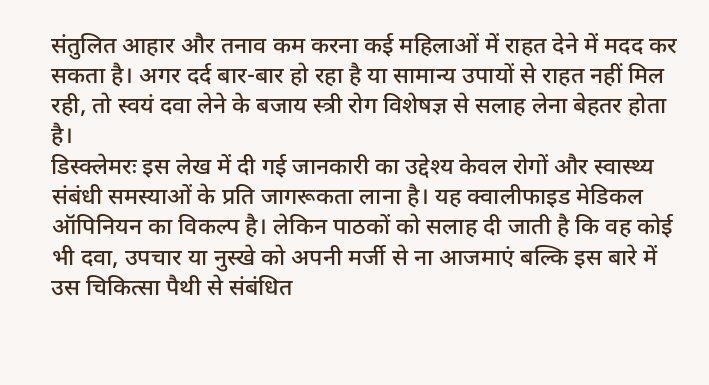संतुलित आहार और तनाव कम करना कई महिलाओं में राहत देने में मदद कर सकता है। अगर दर्द बार-बार हो रहा है या सामान्य उपायों से राहत नहीं मिल रही, तो स्वयं दवा लेने के बजाय स्त्री रोग विशेषज्ञ से सलाह लेना बेहतर होता है।
डिस्क्लेमरः इस लेख में दी गई जानकारी का उद्देश्य केवल रोगों और स्वास्थ्य संबंधी समस्याओं के प्रति जागरूकता लाना है। यह क्वालीफाइड मेडिकल ऑपिनियन का विकल्प है। लेकिन पाठकों को सलाह दी जाती है कि वह कोई भी दवा, उपचार या नुस्खे को अपनी मर्जी से ना आजमाएं बल्कि इस बारे में उस चिकित्सा पैथी से संबंधित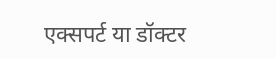एक्सपर्ट या डॉक्टर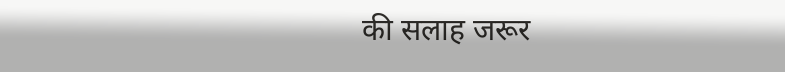की सलाह जरूर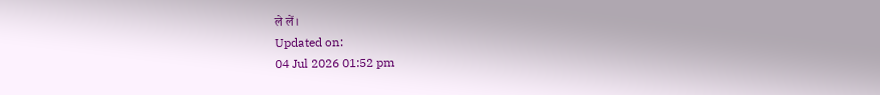ले लें।
Updated on:
04 Jul 2026 01:52 pm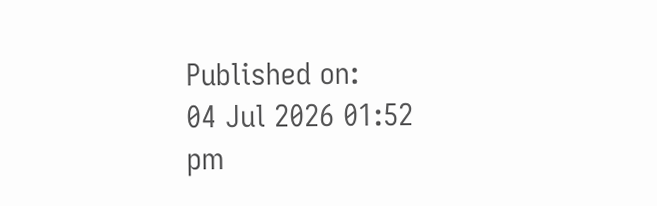Published on:
04 Jul 2026 01:52 pm